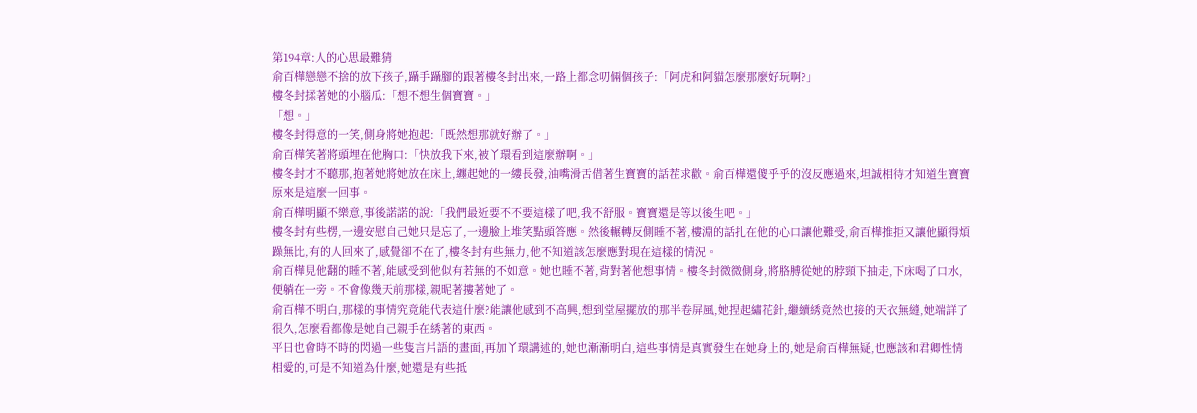第194章:人的心思最難猜
俞百樺戀戀不捨的放下孩子,躡手躡腳的跟著樓冬封出來,一路上都念叨倆個孩子:「阿虎和阿貓怎麼那麼好玩啊?」
樓冬封揉著她的小腦瓜:「想不想生個寶寶。」
「想。」
樓冬封得意的一笑,側身將她抱起:「既然想那就好辦了。」
俞百樺笑著將頭埋在他胸口:「快放我下來,被丫環看到這麼辦啊。」
樓冬封才不聽那,抱著她將她放在床上,纏起她的一縷長發,油嘴滑舌借著生寶寶的話茬求歡。俞百樺還傻乎乎的沒反應過來,坦誠相待才知道生寶寶原來是這麼一回事。
俞百樺明顯不樂意,事後諾諾的說:「我們最近要不不要這樣了吧,我不舒服。寶寶還是等以後生吧。」
樓冬封有些楞,一邊安慰自己她只是忘了,一邊臉上堆笑點頭答應。然後輾轉反側睡不著,樓淵的話扎在他的心口讓他難受,俞百樺推拒又讓他顯得煩躁無比,有的人回來了,感覺卻不在了,樓冬封有些無力,他不知道該怎麼應對現在這樣的情況。
俞百樺見他翻的睡不著,能感受到他似有若無的不如意。她也睡不著,背對著他想事情。樓冬封微微側身,將胳膊從她的脖頸下抽走,下床喝了口水,便躺在一旁。不會像幾天前那樣,親昵著摟著她了。
俞百樺不明白,那樣的事情究竟能代表這什麼?能讓他感到不高興,想到堂屋擺放的那半卷屏風,她捏起繡花針,繼續綉竟然也接的天衣無縫,她端詳了很久,怎麼看都像是她自己親手在綉著的東西。
平日也會時不時的閃過一些隻言片語的畫面,再加丫環講述的,她也漸漸明白,這些事情是真實發生在她身上的,她是俞百樺無疑,也應該和君卿性情相愛的,可是不知道為什麼,她還是有些抵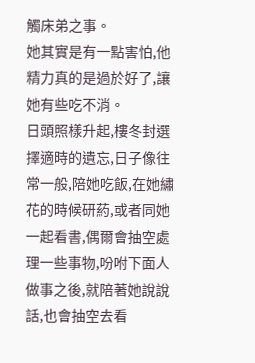觸床弟之事。
她其實是有一點害怕,他精力真的是過於好了,讓她有些吃不消。
日頭照樣升起,樓冬封選擇適時的遺忘,日子像往常一般,陪她吃飯,在她繡花的時候研葯,或者同她一起看書,偶爾會抽空處理一些事物,吩咐下面人做事之後,就陪著她說說話,也會抽空去看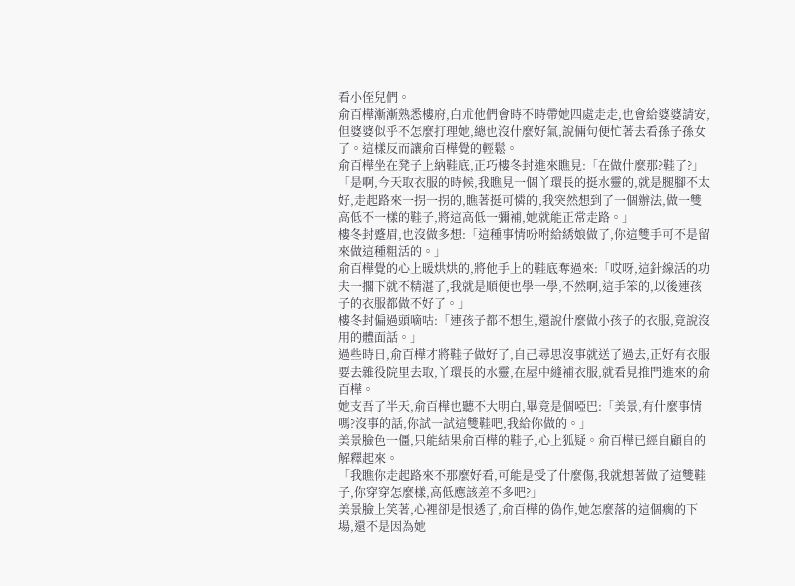看小侄兒們。
俞百樺漸漸熟悉樓府,白朮他們會時不時帶她四處走走,也會給婆婆請安,但婆婆似乎不怎麼打理她,總也沒什麼好氣,說倆句便忙著去看孫子孫女了。這樣反而讓俞百樺覺的輕鬆。
俞百樺坐在凳子上納鞋底,正巧樓冬封進來瞧見:「在做什麼那?鞋了?」
「是啊,今天取衣服的時候,我瞧見一個丫環長的挺水靈的,就是腿腳不太好,走起路來一拐一拐的,瞧著挺可憐的,我突然想到了一個辦法,做一雙高低不一樣的鞋子,將這高低一彌補,她就能正常走路。」
樓冬封蹙眉,也沒做多想:「這種事情吩咐給綉娘做了,你這雙手可不是留來做這種粗活的。」
俞百樺覺的心上暖烘烘的,將他手上的鞋底奪過來:「哎呀,這針線活的功夫一擱下就不精湛了,我就是順便也學一學,不然啊,這手笨的,以後連孩子的衣服都做不好了。」
樓冬封偏過頭嘀咕:「連孩子都不想生,還說什麼做小孩子的衣服,竟說沒用的體面話。」
過些時日,俞百樺才將鞋子做好了,自己尋思沒事就送了過去,正好有衣服要去雜役院里去取,丫環長的水靈,在屋中縫補衣服,就看見推門進來的俞百樺。
她支吾了半天,俞百樺也聽不大明白,畢竟是個啞巴:「美景,有什麼事情嗎?沒事的話,你試一試這雙鞋吧,我給你做的。」
美景臉色一僵,只能結果俞百樺的鞋子,心上狐疑。俞百樺已經自顧自的解釋起來。
「我瞧你走起路來不那麼好看,可能是受了什麼傷,我就想著做了這雙鞋子,你穿穿怎麼樣,高低應該差不多吧?」
美景臉上笑著,心裡卻是恨透了,俞百樺的偽作,她怎麼落的這個瘸的下場,還不是因為她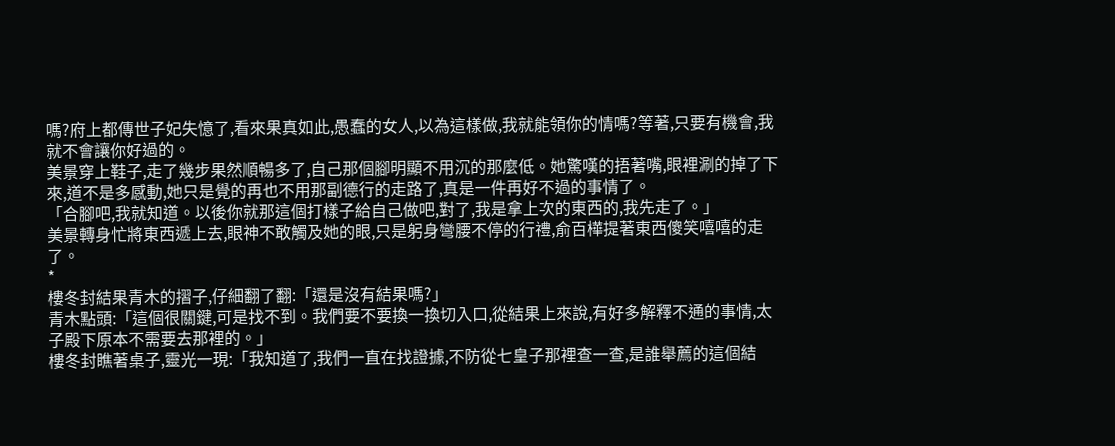嗎?府上都傳世子妃失憶了,看來果真如此,愚蠢的女人,以為這樣做,我就能領你的情嗎?等著,只要有機會,我就不會讓你好過的。
美景穿上鞋子,走了幾步果然順暢多了,自己那個腳明顯不用沉的那麼低。她驚嘆的捂著嘴,眼裡涮的掉了下來,道不是多感動,她只是覺的再也不用那副德行的走路了,真是一件再好不過的事情了。
「合腳吧,我就知道。以後你就那這個打樣子給自己做吧,對了,我是拿上次的東西的,我先走了。」
美景轉身忙將東西遞上去,眼神不敢觸及她的眼,只是躬身彎腰不停的行禮,俞百樺提著東西傻笑嘻嘻的走了。
*
樓冬封結果青木的摺子,仔細翻了翻:「還是沒有結果嗎?」
青木點頭:「這個很關鍵,可是找不到。我們要不要換一換切入口,從結果上來說,有好多解釋不通的事情,太子殿下原本不需要去那裡的。」
樓冬封瞧著桌子,靈光一現:「我知道了,我們一直在找證據,不防從七皇子那裡查一查,是誰舉薦的這個結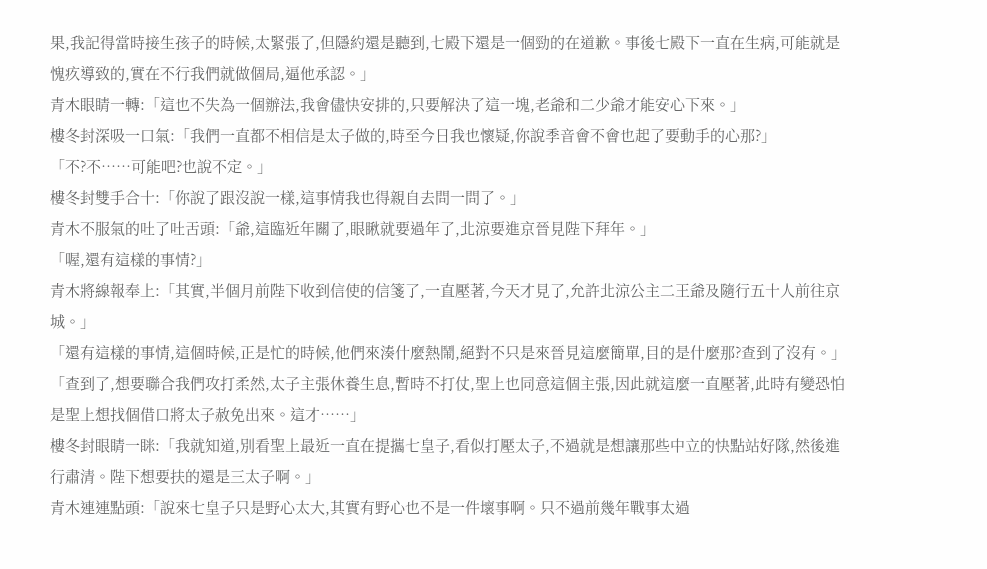果,我記得當時接生孩子的時候,太緊張了,但隱約還是聽到,七殿下還是一個勁的在道歉。事後七殿下一直在生病,可能就是愧疚導致的,實在不行我們就做個局,逼他承認。」
青木眼睛一轉:「這也不失為一個辦法,我會儘快安排的,只要解決了這一塊,老爺和二少爺才能安心下來。」
樓冬封深吸一口氣:「我們一直都不相信是太子做的,時至今日我也懷疑,你說季音會不會也起了要動手的心那?」
「不?不……可能吧?也說不定。」
樓冬封雙手合十:「你說了跟沒說一樣,這事情我也得親自去問一問了。」
青木不服氣的吐了吐舌頭:「爺,這臨近年關了,眼瞅就要過年了,北涼要進京晉見陛下拜年。」
「喔,還有這樣的事情?」
青木將線報奉上:「其實,半個月前陛下收到信使的信箋了,一直壓著,今天才見了,允許北涼公主二王爺及隨行五十人前往京城。」
「還有這樣的事情,這個時候,正是忙的時候,他們來湊什麼熱鬧,絕對不只是來晉見這麼簡單,目的是什麼那?查到了沒有。」
「查到了,想要聯合我們攻打柔然,太子主張休養生息,暫時不打仗,聖上也同意這個主張,因此就這麼一直壓著,此時有變恐怕是聖上想找個借口將太子赦免出來。這才……」
樓冬封眼睛一眯:「我就知道,別看聖上最近一直在提攜七皇子,看似打壓太子,不過就是想讓那些中立的快點站好隊,然後進行肅清。陛下想要扶的還是三太子啊。」
青木連連點頭:「說來七皇子只是野心太大,其實有野心也不是一件壞事啊。只不過前幾年戰事太過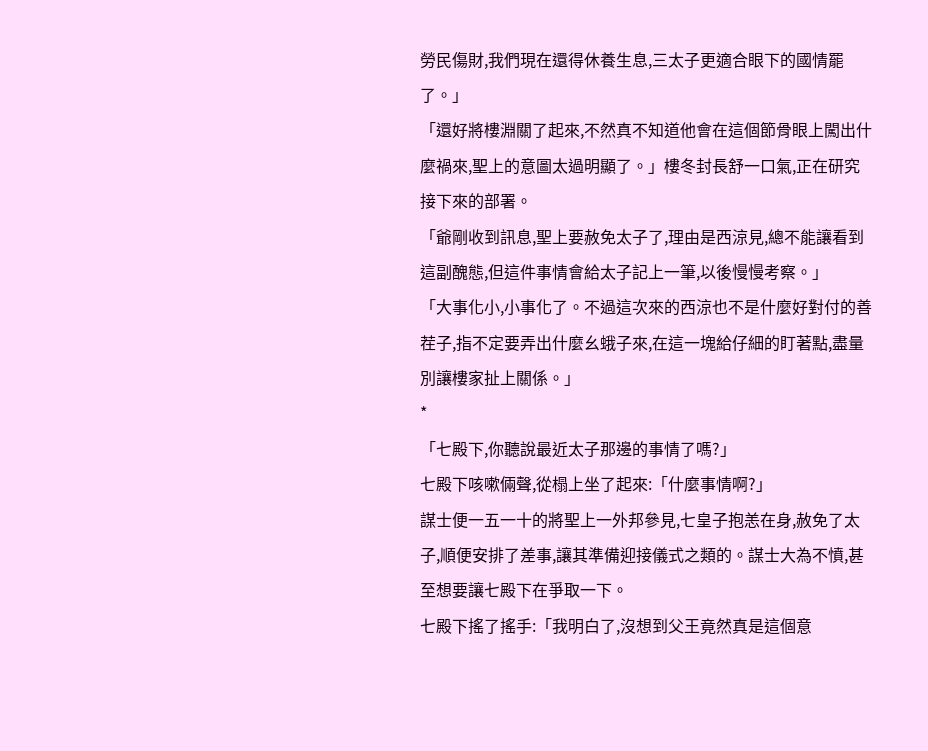勞民傷財,我們現在還得休養生息,三太子更適合眼下的國情罷了。」
「還好將樓淵關了起來,不然真不知道他會在這個節骨眼上闖出什麼禍來,聖上的意圖太過明顯了。」樓冬封長舒一口氣,正在研究接下來的部署。
「爺剛收到訊息,聖上要赦免太子了,理由是西涼見,總不能讓看到這副醜態,但這件事情會給太子記上一筆,以後慢慢考察。」
「大事化小,小事化了。不過這次來的西涼也不是什麼好對付的善茬子,指不定要弄出什麼幺蛾子來,在這一塊給仔細的盯著點,盡量別讓樓家扯上關係。」
*
「七殿下,你聽說最近太子那邊的事情了嗎?」
七殿下咳嗽倆聲,從榻上坐了起來:「什麼事情啊?」
謀士便一五一十的將聖上一外邦參見,七皇子抱恙在身,赦免了太子,順便安排了差事,讓其準備迎接儀式之類的。謀士大為不憤,甚至想要讓七殿下在爭取一下。
七殿下搖了搖手:「我明白了,沒想到父王竟然真是這個意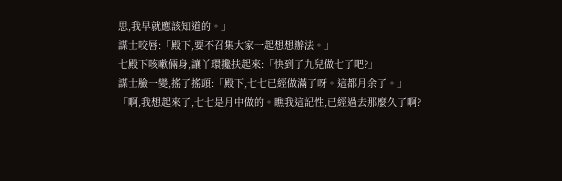思,我早就應該知道的。」
謀士咬唇:「殿下,要不召集大家一起想想辦法。」
七殿下咳嗽倆身,讓丫環攙扶起來:「快到了九兒做七了吧?」
謀士臉一變,搖了搖頭:「殿下,七七已經做滿了呀。這都月余了。」
「啊,我想起來了,七七是月中做的。瞧我這記性,已經過去那麼久了啊?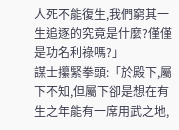人死不能復生,我們窮其一生追逐的究竟是什麼?僅僅是功名利祿嗎?」
謀士攥緊拳頭:「於殿下,屬下不知,但屬下卻是想在有生之年能有一席用武之地,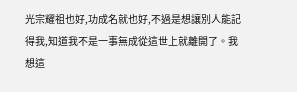光宗耀祖也好,功成名就也好,不過是想讓別人能記得我,知道我不是一事無成從這世上就離開了。我想這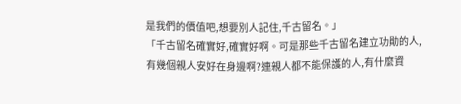是我們的價值吧,想要別人記住,千古留名。」
「千古留名確實好,確實好啊。可是那些千古留名建立功勛的人,有幾個親人安好在身邊啊?連親人都不能保護的人,有什麼資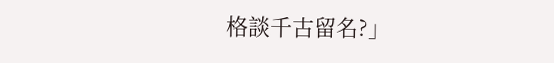格談千古留名?」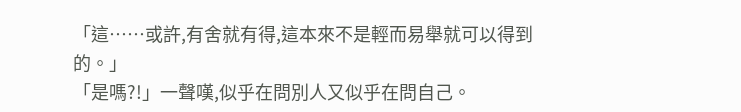「這……或許,有舍就有得,這本來不是輕而易舉就可以得到的。」
「是嗎?!」一聲嘆,似乎在問別人又似乎在問自己。